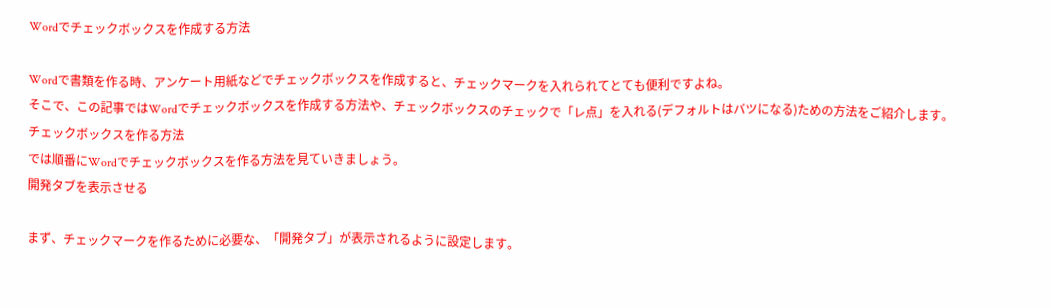Wordでチェックボックスを作成する方法

Wordで書類を作る時、アンケート用紙などでチェックボックスを作成すると、チェックマークを入れられてとても便利ですよね。
そこで、この記事ではWordでチェックボックスを作成する方法や、チェックボックスのチェックで「レ点」を入れる(デフォルトはバツになる)ための方法をご紹介します。
チェックボックスを作る方法
では順番にWordでチェックボックスを作る方法を見ていきましょう。
開発タブを表示させる

まず、チェックマークを作るために必要な、「開発タブ」が表示されるように設定します。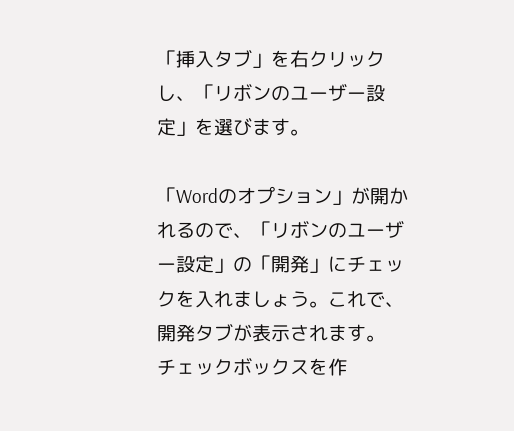「挿入タブ」を右クリックし、「リボンのユーザー設定」を選びます。

「Wordのオプション」が開かれるので、「リボンのユーザー設定」の「開発」にチェックを入れましょう。これで、開発タブが表示されます。
チェックボックスを作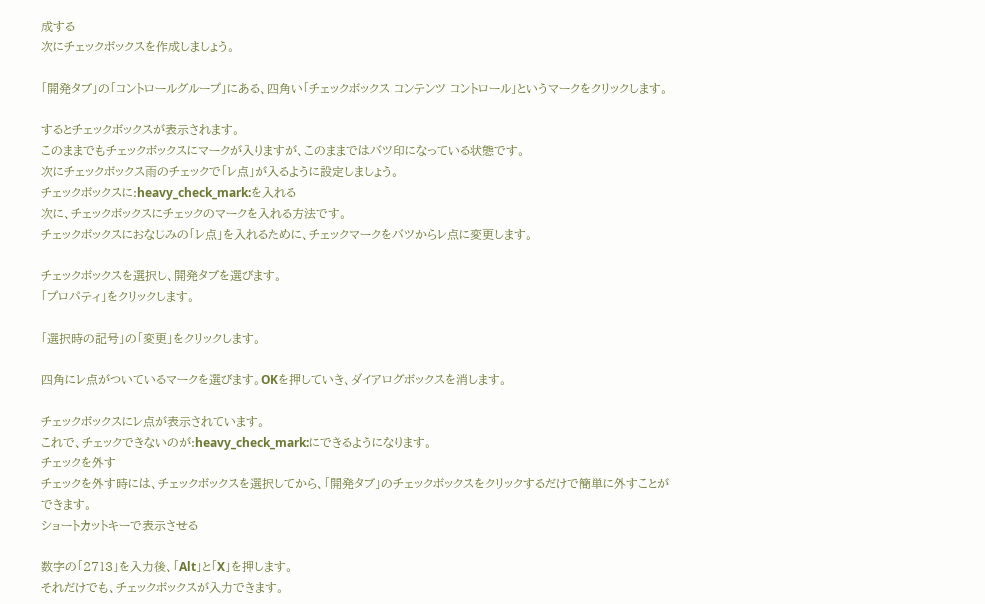成する
次にチェックボックスを作成しましょう。

「開発タブ」の「コントロールグループ」にある、四角い「チェックボックス コンテンツ コントロール」というマークをクリックします。

するとチェックボックスが表示されます。
このままでもチェックボックスにマークが入りますが、このままではバツ印になっている状態です。
次にチェックボックス雨のチェックで「レ点」が入るように設定しましょう。
チェックボックスに:heavy_check_mark:を入れる
次に、チェックボックスにチェックのマークを入れる方法です。
チェックボックスにおなじみの「レ点」を入れるために、チェックマークをバツからレ点に変更します。

チェックボックスを選択し、開発タブを選びます。
「プロパティ」をクリックします。

「選択時の記号」の「変更」をクリックします。

四角にレ点がついているマークを選びます。OKを押していき、ダイアログボックスを消します。

チェックボックスにレ点が表示されています。
これで、チェックできないのが:heavy_check_mark:にできるようになります。
チェックを外す
チェックを外す時には、チェックボックスを選択してから、「開発タブ」のチェックボックスをクリックするだけで簡単に外すことができます。
ショートカットキーで表示させる

数字の「2713」を入力後、「Alt」と「X」を押します。
それだけでも、チェックボックスが入力できます。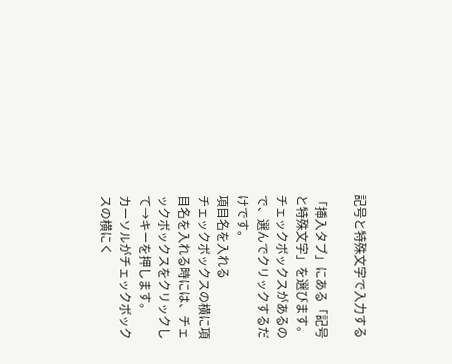記号と特殊文字で入力する

「挿入タブ」にある「記号と特殊文字」を選びます。
チェックボックスがあるので、選んでクリックするだけです。
項目名を入れる
チェックボックスの横に項目名を入れる時には、チェックボックスをクリックして→キーを押します。
カーソルがチェックボックスの横にく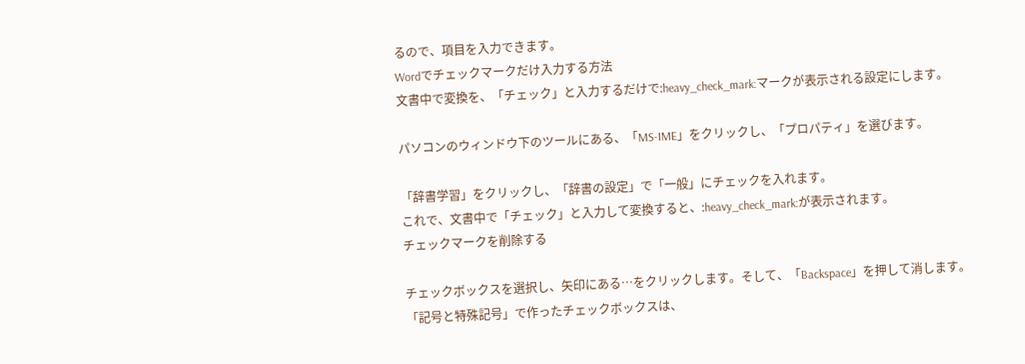るので、項目を入力できます。
Wordでチェックマークだけ入力する方法
文書中で変換を、「チェック」と入力するだけで:heavy_check_mark:マークが表示される設定にします。

パソコンのウィンドウ下のツールにある、「MS-IME」をクリックし、「プロパティ」を選びます。

「辞書学習」をクリックし、「辞書の設定」で「一般」にチェックを入れます。
これで、文書中で「チェック」と入力して変換すると、:heavy_check_mark:が表示されます。
チェックマークを削除する

チェックボックスを選択し、矢印にある…をクリックします。そして、「Backspace」を押して消します。
「記号と特殊記号」で作ったチェックボックスは、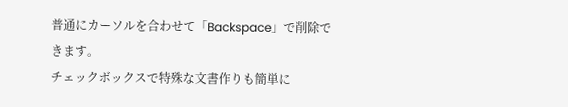普通にカーソルを合わせて「Backspace」で削除できます。
チェックボックスで特殊な文書作りも簡単に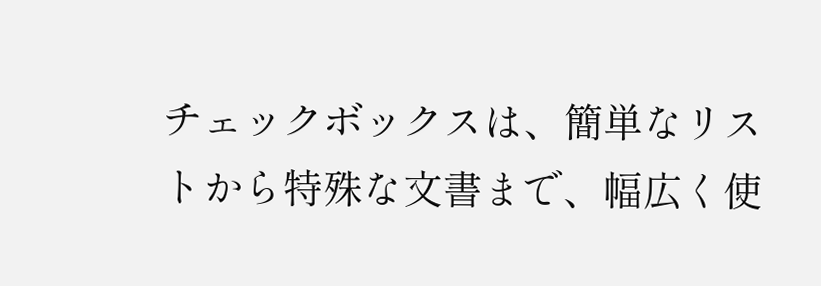チェックボックスは、簡単なリストから特殊な文書まで、幅広く使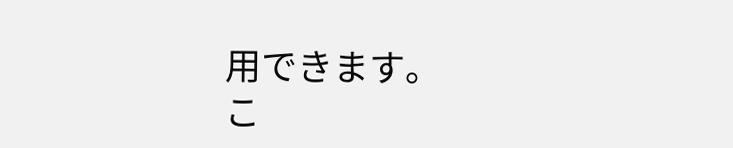用できます。
こ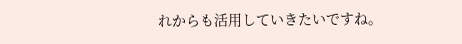れからも活用していきたいですね。